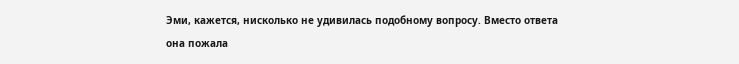Эми, кажется, нисколько не удивилась подобному вопросу. Вместо ответа она пожала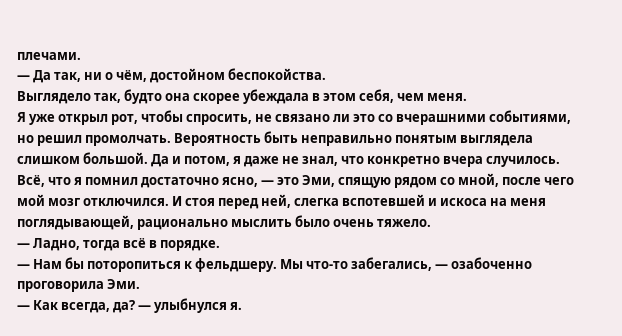плечами.
— Да так, ни о чём, достойном беспокойства.
Выглядело так, будто она скорее убеждала в этом себя, чем меня.
Я уже открыл рот, чтобы спросить, не связано ли это со вчерашними событиями, но решил промолчать. Вероятность быть неправильно понятым выглядела слишком большой. Да и потом, я даже не знал, что конкретно вчера случилось. Всё, что я помнил достаточно ясно, — это Эми, спящую рядом со мной, после чего мой мозг отключился. И стоя перед ней, слегка вспотевшей и искоса на меня поглядывающей, рационально мыслить было очень тяжело.
— Ладно, тогда всё в порядке.
— Нам бы поторопиться к фельдшеру. Мы что-то забегались, — озабоченно проговорила Эми.
— Как всегда, да? — улыбнулся я.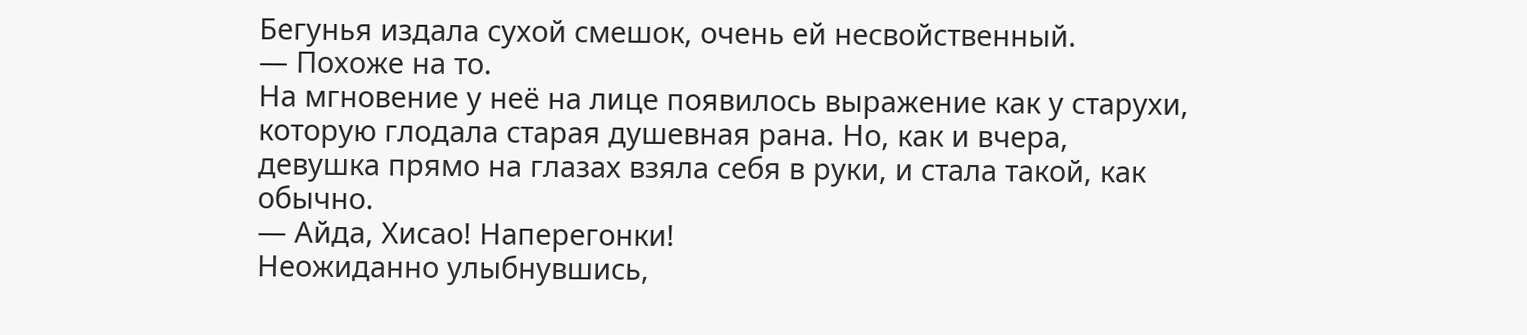Бегунья издала сухой смешок, очень ей несвойственный.
— Похоже на то.
На мгновение у неё на лице появилось выражение как у старухи, которую глодала старая душевная рана. Но, как и вчера, девушка прямо на глазах взяла себя в руки, и стала такой, как обычно.
— Айда, Хисао! Наперегонки!
Неожиданно улыбнувшись,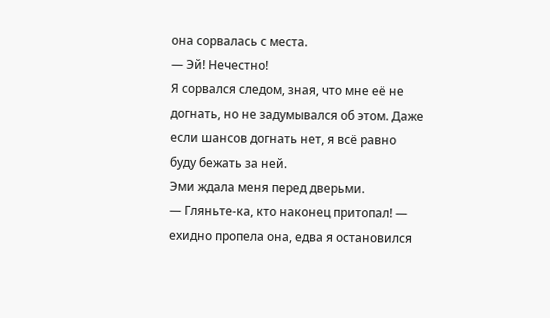она сорвалась с места.
— Эй! Нечестно!
Я сорвался следом, зная, что мне её не догнать, но не задумывался об этом. Даже если шансов догнать нет, я всё равно буду бежать за ней.
Эми ждала меня перед дверьми.
— Гляньте-ка, кто наконец притопал! — ехидно пропела она, едва я остановился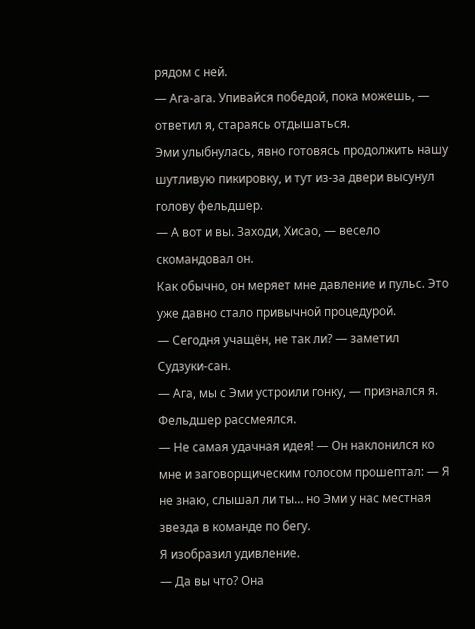рядом с ней.
— Ага-ага. Упивайся победой, пока можешь, — ответил я, стараясь отдышаться.
Эми улыбнулась, явно готовясь продолжить нашу шутливую пикировку, и тут из-за двери высунул голову фельдшер.
— А вот и вы. Заходи, Хисао, — весело скомандовал он.
Как обычно, он меряет мне давление и пульс. Это уже давно стало привычной процедурой.
— Сегодня учащён, не так ли? — заметил Судзуки-сан.
— Ага, мы с Эми устроили гонку, — признался я.
Фельдшер рассмеялся.
— Не самая удачная идея! — Он наклонился ко мне и заговорщическим голосом прошептал: — Я не знаю, слышал ли ты… но Эми у нас местная звезда в команде по бегу.
Я изобразил удивление.
— Да вы что? Она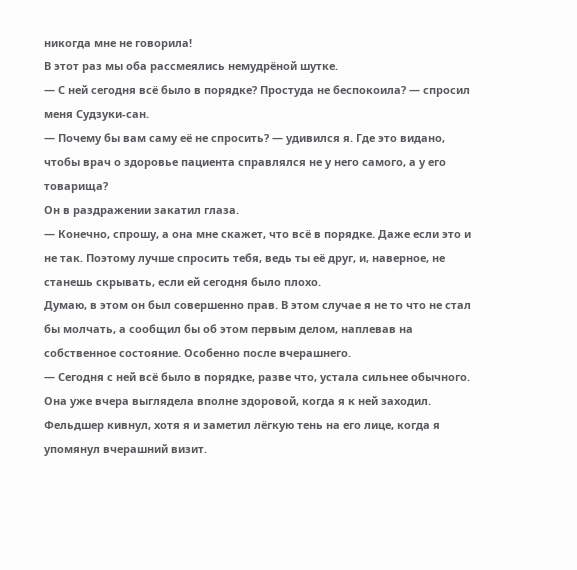никогда мне не говорила!
В этот раз мы оба рассмеялись немудрёной шутке.
— С ней сегодня всё было в порядке? Простуда не беспокоила? — спросил меня Судзуки-сан.
— Почему бы вам саму её не спросить? — удивился я. Где это видано, чтобы врач о здоровье пациента справлялся не у него самого, а у его товарища?
Он в раздражении закатил глаза.
— Конечно, спрошу, а она мне скажет, что всё в порядке. Даже если это и не так. Поэтому лучше спросить тебя, ведь ты её друг, и, наверное, не станешь скрывать, если ей сегодня было плохо.
Думаю, в этом он был совершенно прав. В этом случае я не то что не стал бы молчать, а сообщил бы об этом первым делом, наплевав на собственное состояние. Особенно после вчерашнего.
— Сегодня с ней всё было в порядке, разве что, устала сильнее обычного. Она уже вчера выглядела вполне здоровой, когда я к ней заходил.
Фельдшер кивнул, хотя я и заметил лёгкую тень на его лице, когда я упомянул вчерашний визит.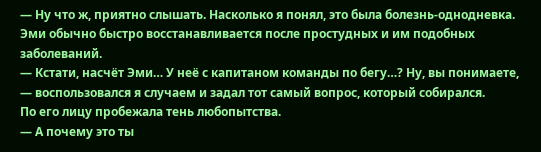— Ну что ж, приятно слышать. Насколько я понял, это была болезнь-однодневка. Эми обычно быстро восстанавливается после простудных и им подобных заболеваний.
— Кстати, насчёт Эми… У неё с капитаном команды по бегу…? Ну, вы понимаете, — воспользовался я случаем и задал тот самый вопрос, который собирался.
По его лицу пробежала тень любопытства.
— А почему это ты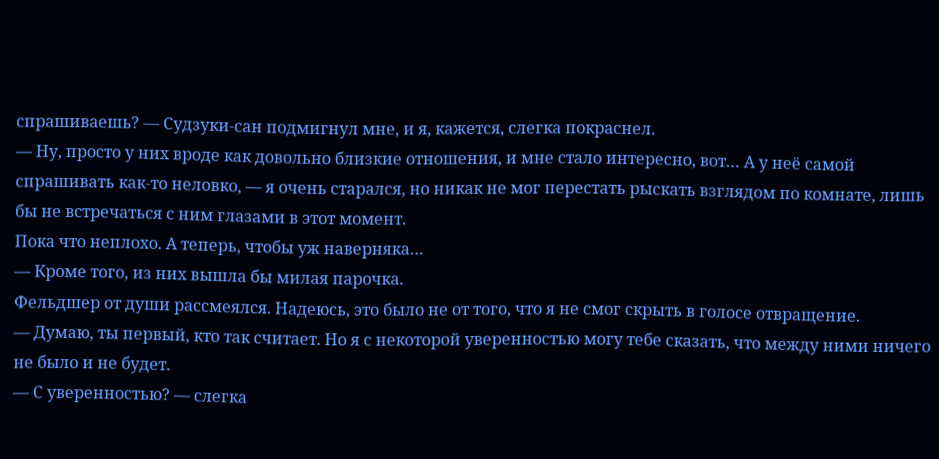спрашиваешь? — Судзуки-сан подмигнул мне, и я, кажется, слегка покраснел.
— Ну, просто у них вроде как довольно близкие отношения, и мне стало интересно, вот… А у неё самой спрашивать как-то неловко, — я очень старался, но никак не мог перестать рыскать взглядом по комнате, лишь бы не встречаться с ним глазами в этот момент.
Пока что неплохо. А теперь, чтобы уж наверняка…
— Кроме того, из них вышла бы милая парочка.
Фельдшер от души рассмеялся. Надеюсь, это было не от того, что я не смог скрыть в голосе отвращение.
— Думаю, ты первый, кто так считает. Но я с некоторой уверенностью могу тебе сказать, что между ними ничего не было и не будет.
— С уверенностью? — слегка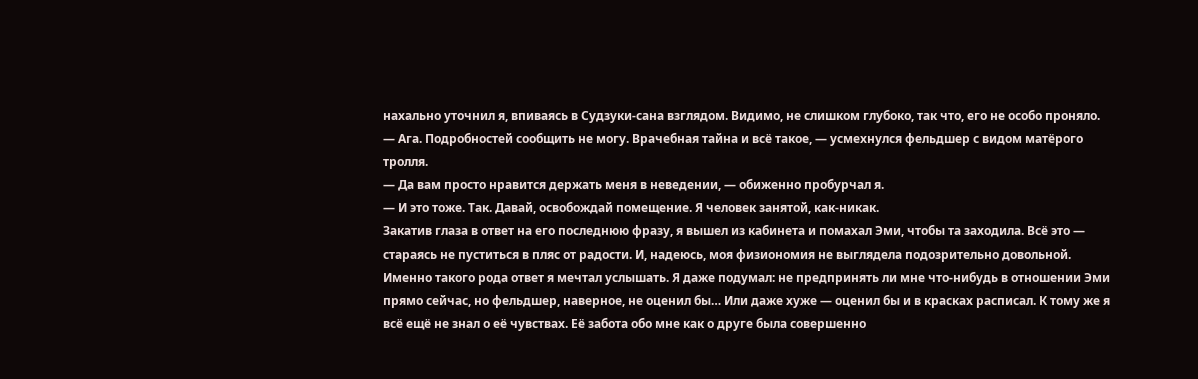нахально уточнил я, впиваясь в Судзуки-сана взглядом. Видимо, не слишком глубоко, так что, его не особо проняло.
— Ага. Подробностей сообщить не могу. Врачебная тайна и всё такое, — усмехнулся фельдшер с видом матёрого тролля.
— Да вам просто нравится держать меня в неведении, — обиженно пробурчал я.
— И это тоже. Так. Давай, освобождай помещение. Я человек занятой, как-никак.
Закатив глаза в ответ на его последнюю фразу, я вышел из кабинета и помахал Эми, чтобы та заходила. Всё это — стараясь не пуститься в пляс от радости. И, надеюсь, моя физиономия не выглядела подозрительно довольной.
Именно такого рода ответ я мечтал услышать. Я даже подумал: не предпринять ли мне что-нибудь в отношении Эми прямо сейчас, но фельдшер, наверное, не оценил бы… Или даже хуже — оценил бы и в красках расписал. К тому же я всё ещё не знал о её чувствах. Её забота обо мне как о друге была совершенно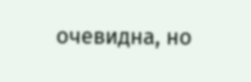очевидна, но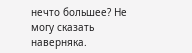нечто большее? Не могу сказать наверняка.